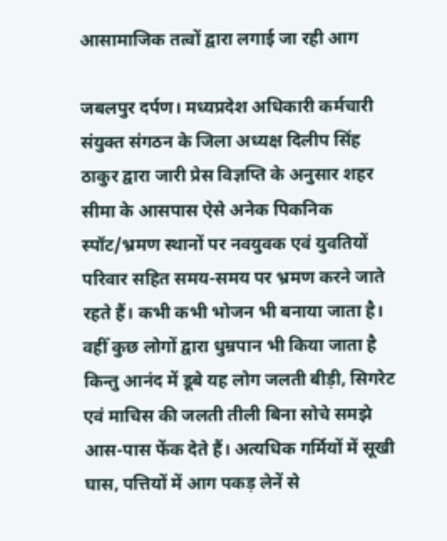आसामाजिक तत्वों द्वारा लगाई जा रही आग

जबलपुर दर्पण। मध्यप्रदेश अधिकारी कर्मचारी संयुक्त संगठन के जिला अध्यक्ष दिलीप सिंह ठाकुर द्वारा जारी प्रेस विज्ञप्ति के अनुसार शहर सीमा के आसपास ऐसे अनेक पिकनिक स्पॉट/भ्रमण स्थानों पर नवयुवक एवं युवतियों परिवार सहित समय-समय पर भ्रमण करने जाते रहते हैं। कभी कभी भोजन भी बनाया जाता है। वहीँ कुछ लोगों द्वारा धुम्रपान भी किया जाता है किन्तु आनंद में डूबे यह लोग जलती बीड़ी, सिगरेट एवं माचिस की जलती तीली बिना सोचे समझे आस-पास फेंक देते हैं। अत्यधिक गर्मियों में सूखी घास, पत्तियों में आग पकड़ लेनें से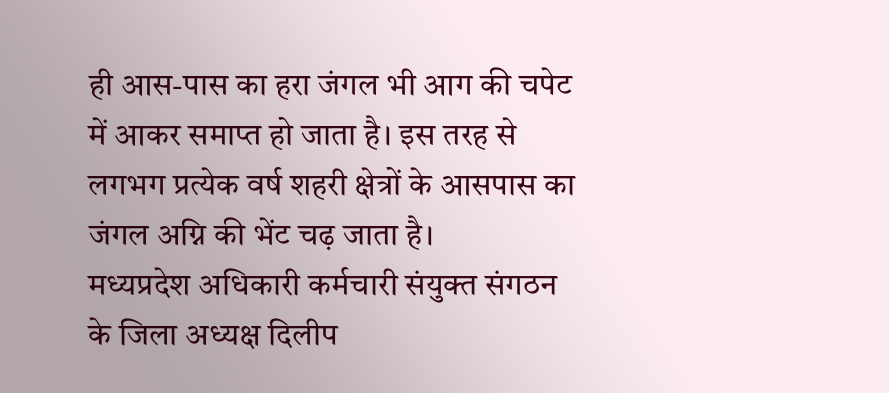ही आस-पास का हरा जंगल भी आग की चपेट में आकर समाप्त हो जाता है। इस तरह से लगभग प्रत्येक वर्ष शहरी क्षेत्रों के आसपास का जंगल अग्नि की भेंट चढ़ जाता है।
मध्यप्रदेश अधिकारी कर्मचारी संयुक्त संगठन के जिला अध्यक्ष दिलीप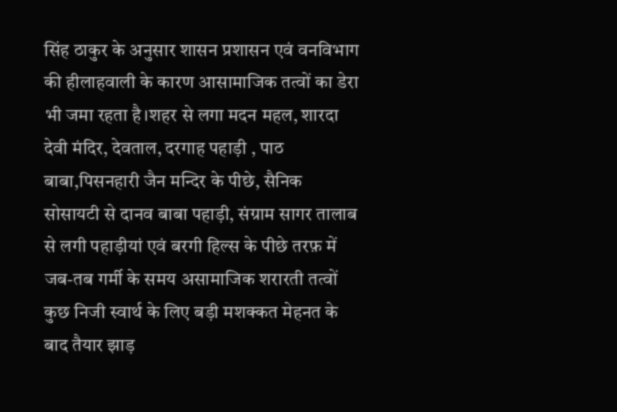सिंह ठाकुर के अनुसार शासन प्रशासन एवं वनविभाग की हीलाहवाली के कारण आसामाजिक तत्वों का डेरा भी जमा रहता है।शहर से लगा मदन महल, शारदा देवी मंदिर, देवताल, दरगाह पहाड़ी , पाठ बाबा,पिसनहारी जैन मन्दिर के पीछे, सैनिक सोसायटी से दानव बाबा पहाड़ी, संग्राम सागर तालाब से लगी पहाड़ीयां एवं बरगी हिल्स के पीछे तरफ़ में जब-तब गर्मी के समय असामाजिक शरारती तत्वों कुछ निजी स्वार्थ के लिए बड़ी मशक्कत मेहनत के बाद तैयार झाड़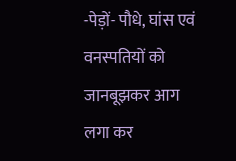-पेड़ों- पौधे, घांस एवं वनस्पतियों को जानबूझकर आग लगा कर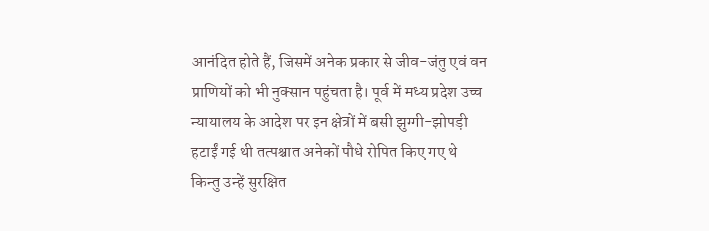आनंदित होते हैं, जिसमें अनेक प्रकार से जीव-जंतु एवं वन प्राणियों को भी नुक्सान पहुंचता है। पूर्व में मध्य प्रदेश उच्च न्यायालय के आदेश पर इन क्षेत्रों में बसी झुग्गी-झोपड़ी हटाईं गई थी तत्पश्चात अनेकों पौधे रोपित किए गए थे किन्तु उन्हें सुरक्षित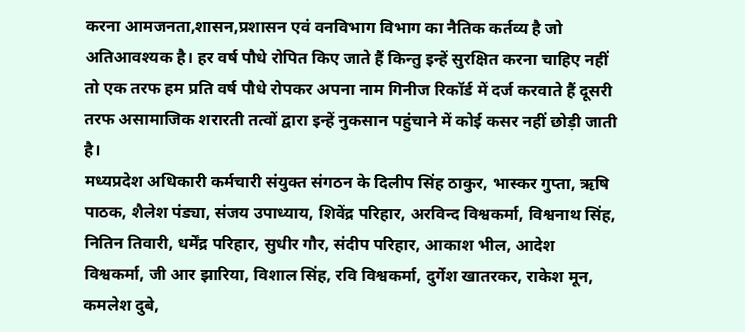करना आमजनता,शासन,प्रशासन एवं वनविभाग विभाग का नैतिक कर्तव्य है जो अतिआवश्यक है। हर वर्ष पौधे रोपित किए जाते हैं किन्तु इन्हें सुरक्षित करना चाहिए नहीं तो एक तरफ हम प्रति वर्ष पौधे रोपकर अपना नाम गिनीज रिकॉर्ड में दर्ज करवाते हैं दूसरी तरफ असामाजिक शरारती तत्वों द्वारा इन्हें नुकसान पहुंचाने में कोई कसर नहीं छोड़ी जाती है।
मध्यप्रदेश अधिकारी कर्मचारी संयुक्त संगठन के दिलीप सिंह ठाकुर, भास्कर गुप्ता, ऋषि पाठक, शैलेश पंड्या, संजय उपाध्याय, शिवेंद्र परिहार, अरविन्द विश्वकर्मा, विश्वनाथ सिंह, नितिन तिवारी, धर्मेंद्र परिहार, सुधीर गौर, संदीप परिहार, आकाश भील, आदेश विश्वकर्मा, जी आर झारिया, विशाल सिंह, रवि विश्वकर्मा, दुर्गेश खातरकर, राकेश मून, कमलेश दुबे,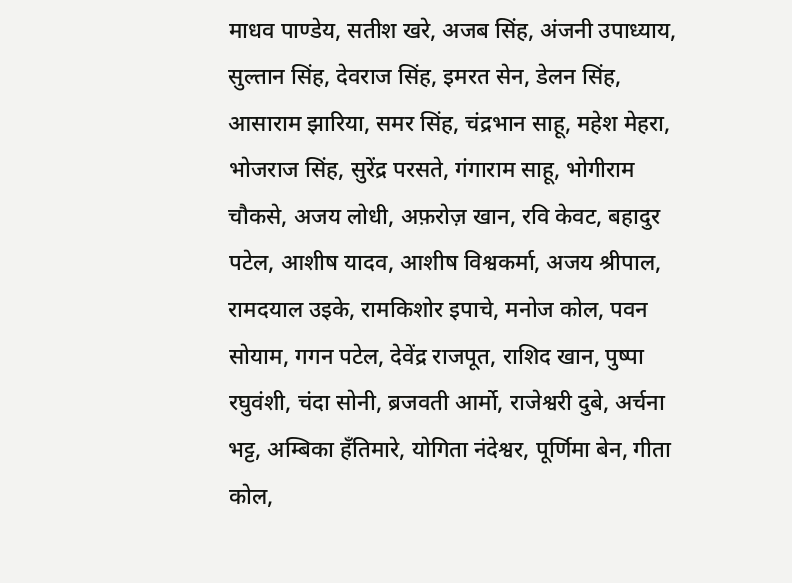माधव पाण्डेय, सतीश खरे, अजब सिंह, अंजनी उपाध्याय, सुल्तान सिंह, देवराज सिंह, इमरत सेन, डेलन सिंह, आसाराम झारिया, समर सिंह, चंद्रभान साहू, महेश मेहरा, भोजराज सिंह, सुरेंद्र परसते, गंगाराम साहू, भोगीराम चौकसे, अजय लोधी, अफ़रोज़ खान, रवि केवट, बहादुर पटेल, आशीष यादव, आशीष विश्वकर्मा, अजय श्रीपाल, रामदयाल उइके, रामकिशोर इपाचे, मनोज कोल, पवन सोयाम, गगन पटेल, देवेंद्र राजपूत, राशिद खान, पुष्पा रघुवंशी, चंदा सोनी, ब्रजवती आर्मो, राजेश्वरी दुबे, अर्चना भट्ट, अम्बिका हँतिमारे, योगिता नंदेश्वर, पूर्णिमा बेन, गीता कोल,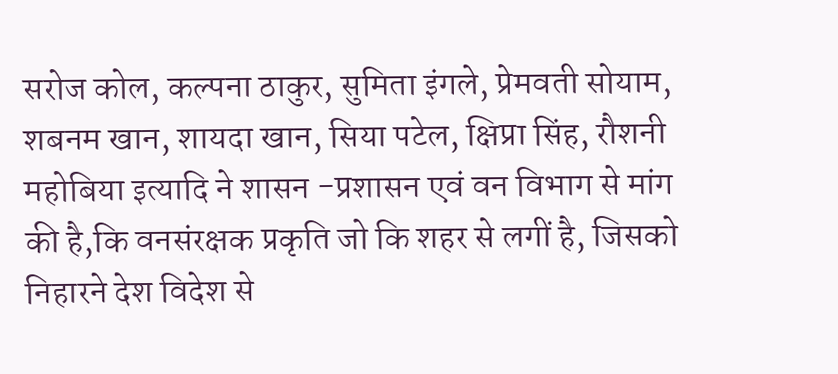सरोज कोल, कल्पना ठाकुर, सुमिता इंगले, प्रेमवती सोयाम, शबनम खान, शायदा खान, सिया पटेल, क्षिप्रा सिंह, रौशनी महोबिया इत्यादि ने शासन -प्रशासन एवं वन विभाग से मांग की है,कि वनसंरक्षक प्रकृति जो कि शहर से लगीं है, जिसको निहारने देश विदेश से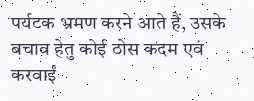पर्यटक भ्रमण करने आते हैं, उसके बचाव हेतु कोई ठोस कदम एवं करवाईं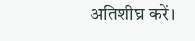अतिशीघ्र करें।